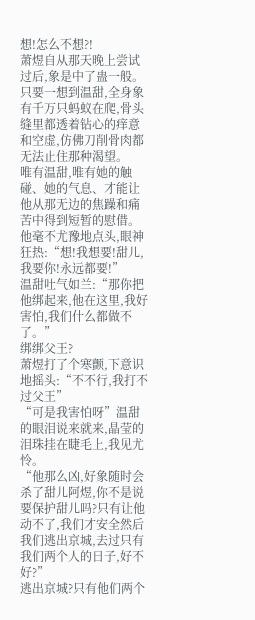想!怎么不想?!
萧煜自从那天晚上尝试过后,象是中了蛊一般。
只要一想到温甜,全身象有千万只蚂蚁在爬,骨头缝里都透着钻心的痒意和空虚,仿佛刀削骨肉都无法止住那种渴望。
唯有温甜,唯有她的触碰、她的气息、才能让他从那无边的焦躁和痛苦中得到短暂的慰借。
他毫不尤豫地点头,眼神狂热:“想!我想要!甜儿,我要你!永远都要!”
温甜吐气如兰:“那你把他绑起来,他在这里,我好害怕,我们什么都做不了。”
绑绑父王?
萧煜打了个寒颤,下意识地摇头:“不不行,我打不过父王”
“可是我害怕呀”温甜的眼泪说来就来,晶莹的泪珠挂在睫毛上,我见尤怜。
“他那么凶,好象随时会杀了甜儿阿煜,你不是说要保护甜儿吗?只有让他动不了,我们才安全然后我们逃出京城,去过只有我们两个人的日子,好不好?”
逃出京城?只有他们两个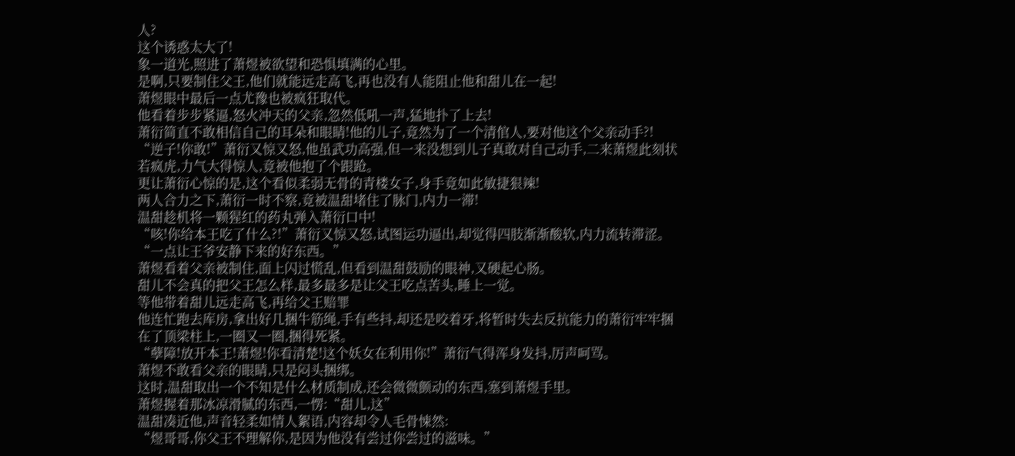人?
这个诱惑太大了!
象一道光,照进了萧煜被欲望和恐惧填满的心里。
是啊,只要制住父王,他们就能远走高飞,再也没有人能阻止他和甜儿在一起!
萧煜眼中最后一点尤豫也被疯狂取代。
他看着步步紧逼,怒火冲天的父亲,忽然低吼一声,猛地扑了上去!
萧衍简直不敢相信自己的耳朵和眼睛!他的儿子,竟然为了一个清倌人,要对他这个父亲动手?!
“逆子!你敢!”萧衍又惊又怒,他虽武功高强,但一来没想到儿子真敢对自己动手,二来萧煜此刻状若疯虎,力气大得惊人,竟被他抱了个跟跄。
更让萧衍心惊的是,这个看似柔弱无骨的青楼女子,身手竟如此敏捷狠辣!
两人合力之下,萧衍一时不察,竟被温甜堵住了脉门,内力一滞!
温甜趁机将一颗猩红的药丸弹入萧衍口中!
“咳!你给本王吃了什么?!”萧衍又惊又怒,试图运功逼出,却觉得四肢渐渐酸软,内力流转滞涩。
“一点让王爷安静下来的好东西。”
萧煜看着父亲被制住,面上闪过慌乱,但看到温甜鼓励的眼神,又硬起心肠。
甜儿不会真的把父王怎么样,最多最多是让父王吃点苦头,睡上一觉。
等他带着甜儿远走高飞,再给父王赔罪
他连忙跑去库房,拿出好几捆牛筋绳,手有些抖,却还是咬着牙,将暂时失去反抗能力的萧衍牢牢捆在了顶梁柱上,一圈又一圈,捆得死紧。
“孽障!放开本王!萧煜!你看清楚!这个妖女在利用你!”萧衍气得浑身发抖,厉声呵骂。
萧煜不敢看父亲的眼睛,只是闷头捆绑。
这时,温甜取出一个不知是什么材质制成,还会微微颤动的东西,塞到萧煜手里。
萧煜握着那冰凉滑腻的东西,一愣:“甜儿,这”
温甜凑近他,声音轻柔如情人絮语,内容却令人毛骨悚然:
“煜哥哥,你父王不理解你,是因为他没有尝过你尝过的滋味。”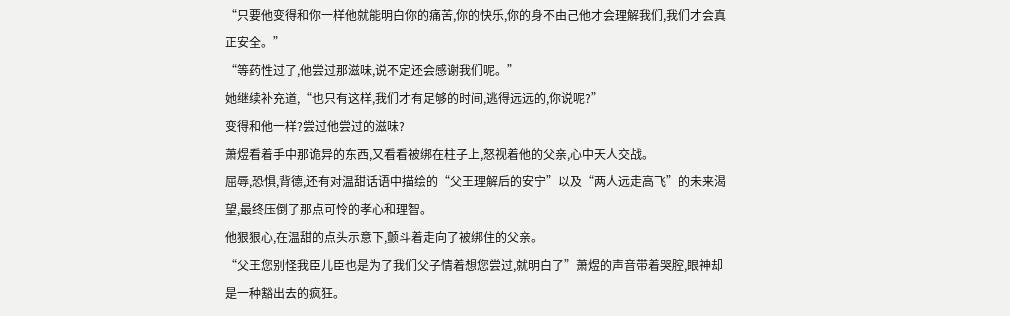“只要他变得和你一样他就能明白你的痛苦,你的快乐,你的身不由己他才会理解我们,我们才会真正安全。”
“等药性过了,他尝过那滋味,说不定还会感谢我们呢。”
她继续补充道,“也只有这样,我们才有足够的时间,逃得远远的,你说呢?”
变得和他一样?尝过他尝过的滋味?
萧煜看着手中那诡异的东西,又看看被绑在柱子上,怒视着他的父亲,心中天人交战。
屈辱,恐惧,背德,还有对温甜话语中描绘的“父王理解后的安宁”以及“两人远走高飞”的未来渴望,最终压倒了那点可怜的孝心和理智。
他狠狠心,在温甜的点头示意下,颤斗着走向了被绑住的父亲。
“父王您别怪我臣儿臣也是为了我们父子情着想您尝过,就明白了”萧煜的声音带着哭腔,眼神却是一种豁出去的疯狂。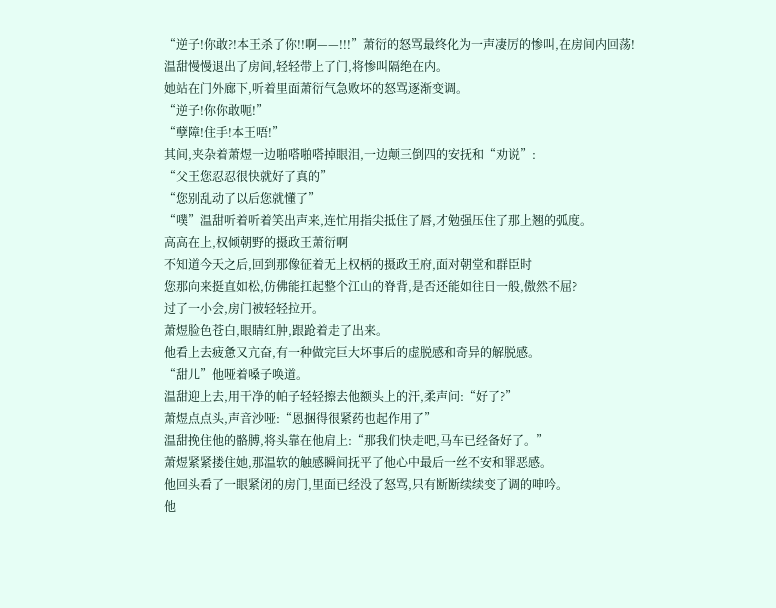“逆子!你敢?!本王杀了你!!啊——!!!”萧衍的怒骂最终化为一声凄厉的惨叫,在房间内回荡!
温甜慢慢退出了房间,轻轻带上了门,将惨叫隔绝在内。
她站在门外廊下,听着里面萧衍气急败坏的怒骂逐渐变调。
“逆子!你你敢呃!”
“孽障!住手!本王唔!”
其间,夹杂着萧煜一边啪嗒啪嗒掉眼泪,一边颠三倒四的安抚和“劝说”:
“父王您忍忍很快就好了真的”
“您别乱动了以后您就懂了”
“噗”温甜听着听着笑出声来,连忙用指尖抵住了唇,才勉强压住了那上翘的弧度。
高高在上,权倾朝野的摄政王萧衍啊
不知道今天之后,回到那像征着无上权柄的摄政王府,面对朝堂和群臣时
您那向来挺直如松,仿佛能扛起整个江山的脊背,是否还能如往日一般,傲然不屈?
过了一小会,房门被轻轻拉开。
萧煜脸色苍白,眼睛红肿,跟跄着走了出来。
他看上去疲惫又亢奋,有一种做完巨大坏事后的虚脱感和奇异的解脱感。
“甜儿”他哑着嗓子唤道。
温甜迎上去,用干净的帕子轻轻擦去他额头上的汗,柔声问:“好了?”
萧煜点点头,声音沙哑:“恩捆得很紧药也起作用了”
温甜挽住他的骼膊,将头靠在他肩上:“那我们快走吧,马车已经备好了。”
萧煜紧紧搂住她,那温软的触感瞬间抚平了他心中最后一丝不安和罪恶感。
他回头看了一眼紧闭的房门,里面已经没了怒骂,只有断断续续变了调的呻吟。
他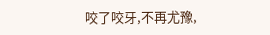咬了咬牙,不再尤豫,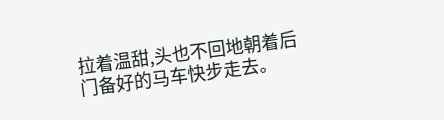拉着温甜,头也不回地朝着后门备好的马车快步走去。